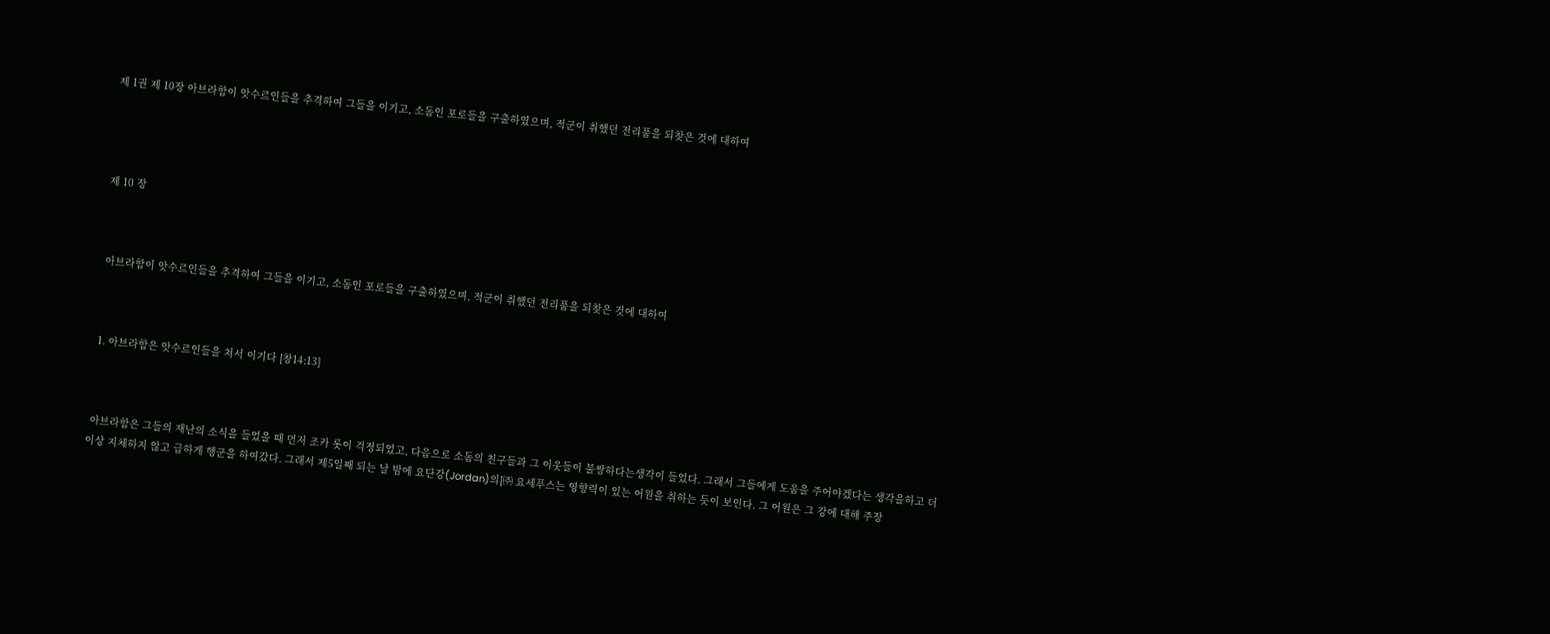제 1권 제 10장 아브라함이 앗수르인들을 추격하여 그들을 이기고, 소돔인 포로들을 구출하였으며, 적군이 취했던 전리품을 되찾은 것에 대하여




제 10 장



 아브라함이 앗수르인들을 추격하여 그들을 이기고, 소돔인 포로들을 구출하였으며, 적군이 취했던 전리품을 되찾은 것에 대하여



 1. 아브라함은 앗수르인들을 쳐서 이기다 [창14:13]



 아브라함은 그들의 재난의 소식을 들었을 때 먼저 조카 롯이 걱정되었고, 다음으로 소돔의 친구들과 그 이웃들이 불쌍하다는생각이 들었다. 그래서 그들에게 도움을 주어야겠다는 생각을하고 더 이상 지체하지 않고 급하게 행군을 하여갔다. 그래서 제5일째 되는 날 밤에 요단강(Jordan)의[㈜ 요세푸스는 영향력이 있는 어원을 취하는 듯이 보인다. 그 어원은 그 강에 대해 주장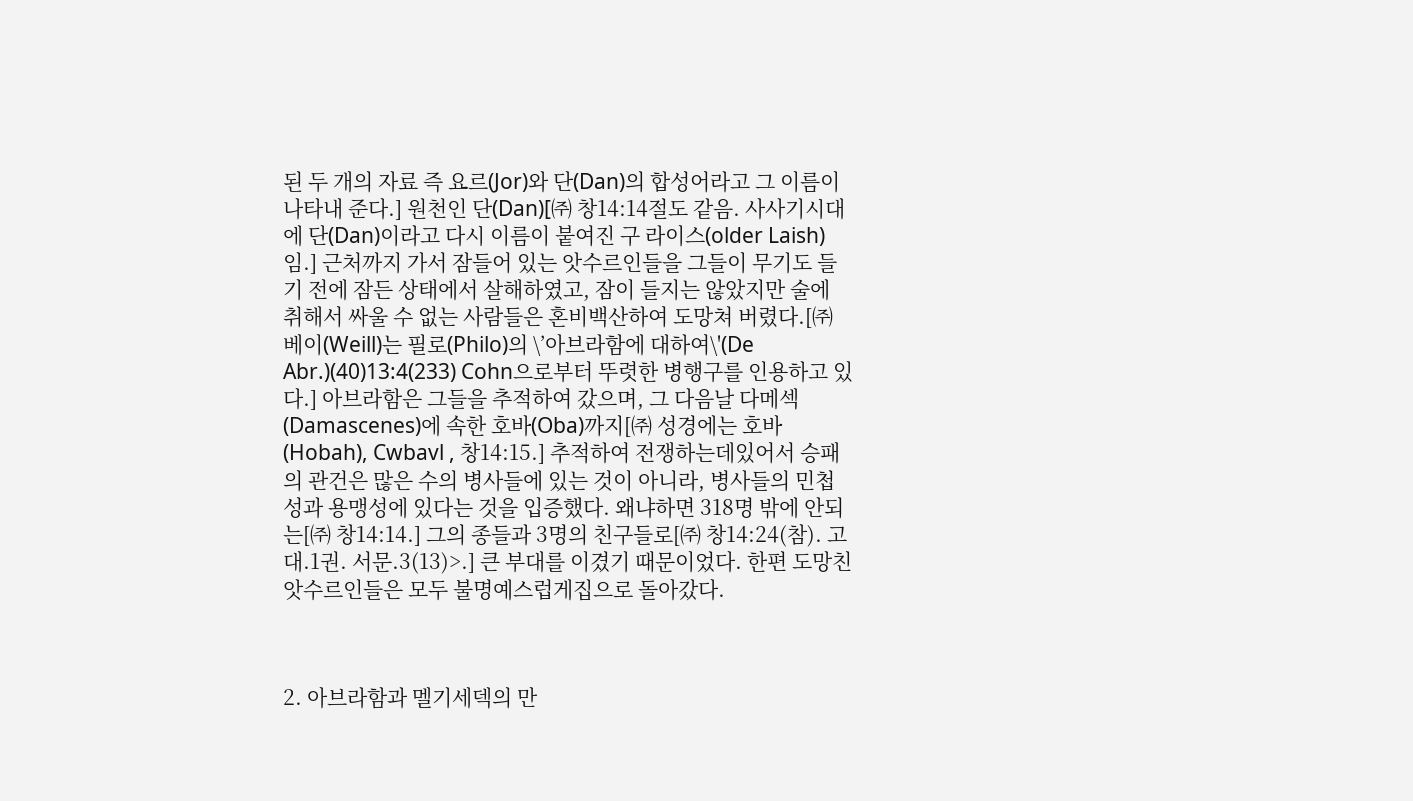된 두 개의 자료 즉 요르(Jor)와 단(Dan)의 합성어라고 그 이름이 나타내 준다.] 원천인 단(Dan)[㈜ 창14:14절도 같음. 사사기시대에 단(Dan)이라고 다시 이름이 붙여진 구 라이스(older Laish)임.] 근처까지 가서 잠들어 있는 앗수르인들을 그들이 무기도 들기 전에 잠든 상태에서 살해하였고, 잠이 들지는 않았지만 술에 취해서 싸울 수 없는 사람들은 혼비백산하여 도망쳐 버렸다.[㈜ 베이(Weill)는 필로(Philo)의 \’아브라함에 대하여\'(De Abr.)(40)13:4(233) Cohn으로부터 뚜렷한 병행구를 인용하고 있다.] 아브라함은 그들을 추적하여 갔으며, 그 다음날 다메섹(Damascenes)에 속한 호바(Oba)까지[㈜ 성경에는 호바(Hobah), Cwbavl , 창14:15.] 추적하여 전쟁하는데있어서 승패의 관건은 많은 수의 병사들에 있는 것이 아니라, 병사들의 민첩성과 용맹성에 있다는 것을 입증했다. 왜냐하면 318명 밖에 안되는[㈜ 창14:14.] 그의 종들과 3명의 친구들로[㈜ 창14:24(참). 고대.1권. 서문.3(13)>.] 큰 부대를 이겼기 때문이었다. 한편 도망친 앗수르인들은 모두 불명예스럽게집으로 돌아갔다.



2. 아브라함과 멜기세덱의 만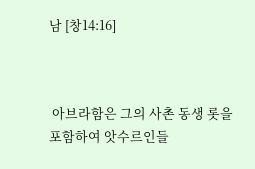남 [창14:16]



 아브라함은 그의 사촌 동생 롯을 포함하여 앗수르인들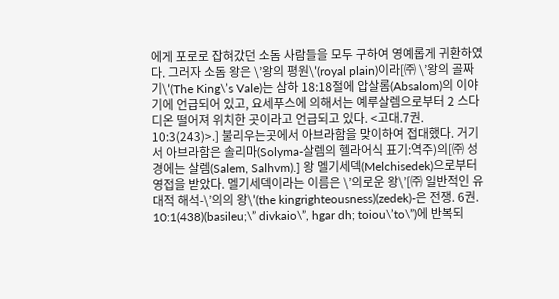에게 포로로 잡혀갔던 소돔 사람들을 모두 구하여 영예롭게 귀환하였다. 그러자 소돔 왕은 \’왕의 평원\'(royal plain)이라[㈜ \’왕의 골짜기\'(The King\’s Vale)는 삼하 18:18절에 압살롬(Absalom)의 이야기에 언급되어 있고, 요세푸스에 의해서는 예루살렘으로부터 2 스다디온 떨어져 위치한 곳이라고 언급되고 있다. <고대.7권. 10:3(243)>.] 불리우는곳에서 아브라함을 맞이하여 접대했다. 거기서 아브라함은 솔리마(Solyma-살렘의 헬라어식 표기:역주)의[㈜ 성경에는 살렘(Salem, Salhvm).] 왕 멜기세덱(Melchisedek)으로부터 영접을 받았다. 멜기세덱이라는 이름은 \’의로운 왕\’[㈜ 일반적인 유대적 해석-\’의의 왕\'(the kingrighteousness)(zedek)-은 전쟁. 6권. 10:1(438)(basileu;\” divkaio\”, hgar dh; toiou\’to\”)에 반복되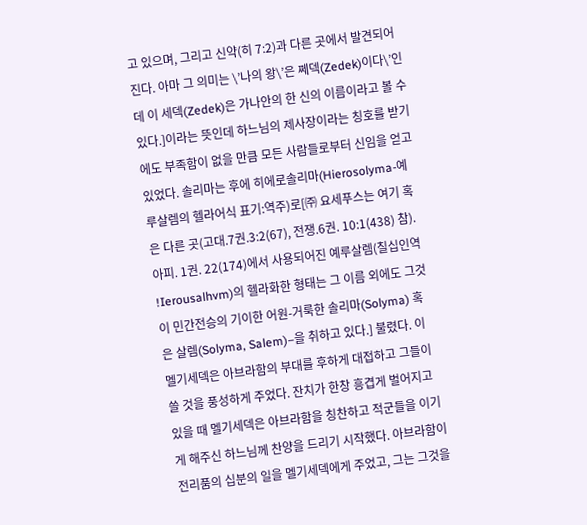고 있으며, 그리고 신약(히 7:2)과 다른 곳에서 발견되어진다. 아마 그 의미는 \’나의 왕\’은 쩨덱(Zedek)이다\’인데 이 세덱(Zedek)은 가나안의 한 신의 이름이라고 볼 수 있다.]이라는 뜻인데 하느님의 제사장이라는 칭호를 받기에도 부족함이 없을 만큼 모든 사람들로부터 신임을 얻고있었다. 솔리마는 후에 히에로솔리마(Hierosolyma-예루살렘의 헬라어식 표기:역주)로[㈜ 요세푸스는 여기 혹은 다른 곳(고대.7권.3:2(67), 전쟁.6권. 10:1(438) 참). 아피. 1권. 22(174)에서 사용되어진 예루살렘(칠십인역 !Ierousalhvm)의 헬라화한 형태는 그 이름 외에도 그것이 민간전승의 기이한 어원-거룩한 솔리마(Solyma) 혹은 살렘(Solyma, Salem)–을 취하고 있다.] 불렸다. 이 멜기세덱은 아브라함의 부대를 후하게 대접하고 그들이 쓸 것을 풍성하게 주었다. 잔치가 한창 흥겹게 벌어지고 있을 때 멜기세덱은 아브라함을 칭찬하고 적군들을 이기게 해주신 하느님께 찬양을 드리기 시작했다. 아브라함이 전리품의 십분의 일을 멜기세덱에게 주었고, 그는 그것을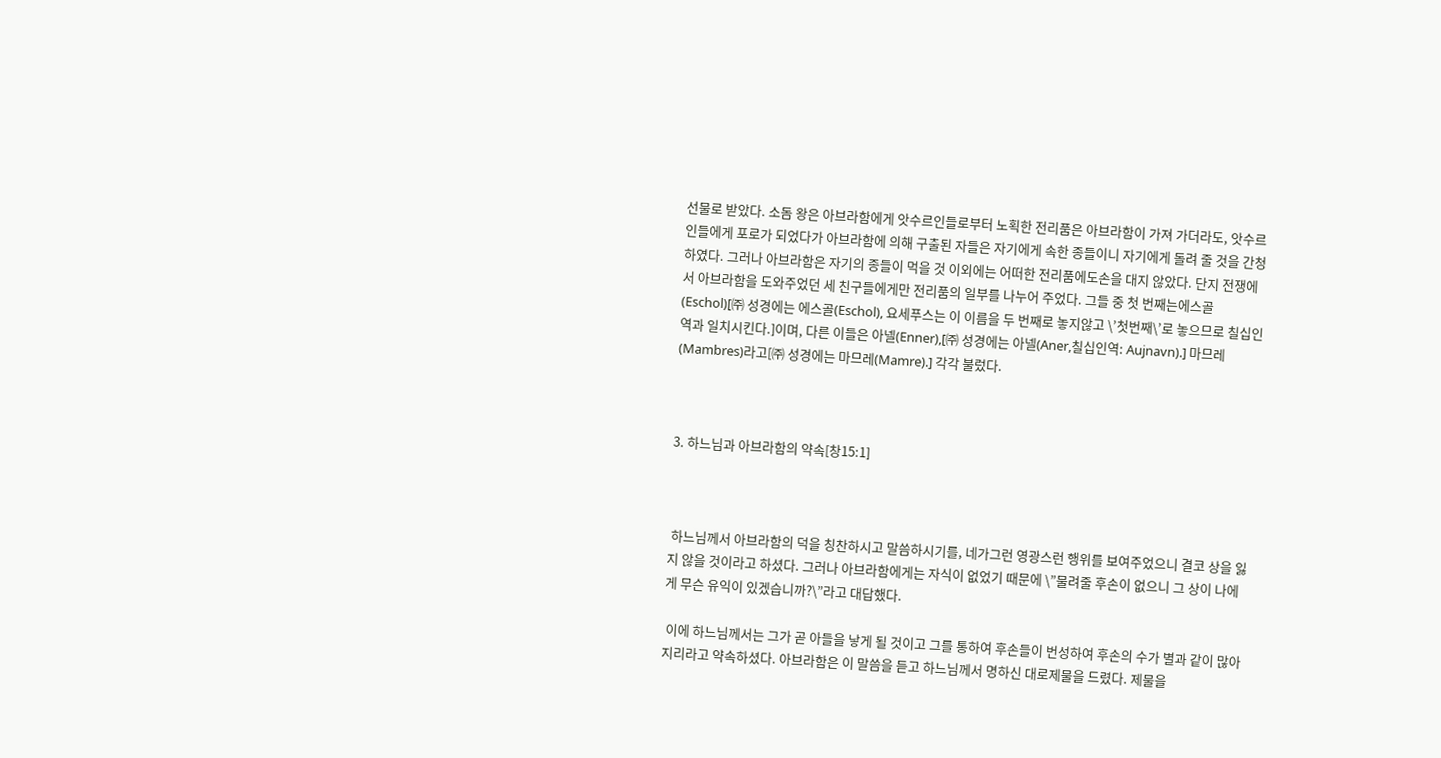선물로 받았다. 소돔 왕은 아브라함에게 앗수르인들로부터 노획한 전리품은 아브라함이 가져 가더라도, 앗수르인들에게 포로가 되었다가 아브라함에 의해 구출된 자들은 자기에게 속한 종들이니 자기에게 돌려 줄 것을 간청하였다. 그러나 아브라함은 자기의 종들이 먹을 것 이외에는 어떠한 전리품에도손을 대지 않았다. 단지 전쟁에서 아브라함을 도와주었던 세 친구들에게만 전리품의 일부를 나누어 주었다. 그들 중 첫 번째는에스골(Eschol)[㈜ 성경에는 에스골(Eschol), 요세푸스는 이 이름을 두 번째로 놓지않고 \’첫번째\’로 놓으므로 칠십인역과 일치시킨다.]이며, 다른 이들은 아넬(Enner),[㈜ 성경에는 아넬(Aner,칠십인역: Aujnavn).] 마므레(Mambres)라고[㈜ 성경에는 마므레(Mamre).] 각각 불렀다.



3. 하느님과 아브라함의 약속[창15:1]



 하느님께서 아브라함의 덕을 칭찬하시고 말씀하시기를, 네가그런 영광스런 행위를 보여주었으니 결코 상을 잃지 않을 것이라고 하셨다. 그러나 아브라함에게는 자식이 없었기 때문에 \”물려줄 후손이 없으니 그 상이 나에게 무슨 유익이 있겠습니까?\”라고 대답했다.

 이에 하느님께서는 그가 곧 아들을 낳게 될 것이고 그를 통하여 후손들이 번성하여 후손의 수가 별과 같이 많아지리라고 약속하셨다. 아브라함은 이 말씀을 듣고 하느님께서 명하신 대로제물을 드렸다. 제물을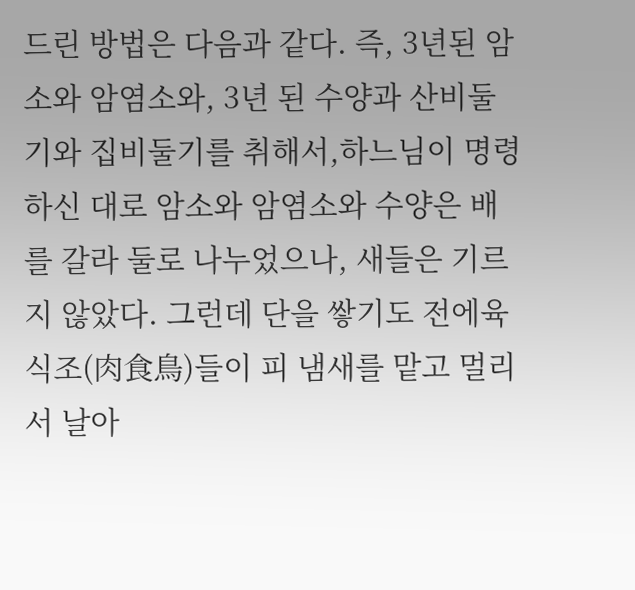드린 방법은 다음과 같다. 즉, 3년된 암소와 암염소와, 3년 된 수양과 산비둘기와 집비둘기를 취해서,하느님이 명령하신 대로 암소와 암염소와 수양은 배를 갈라 둘로 나누었으나, 새들은 기르지 않았다. 그런데 단을 쌓기도 전에육식조(肉食鳥)들이 피 냄새를 맡고 멀리서 날아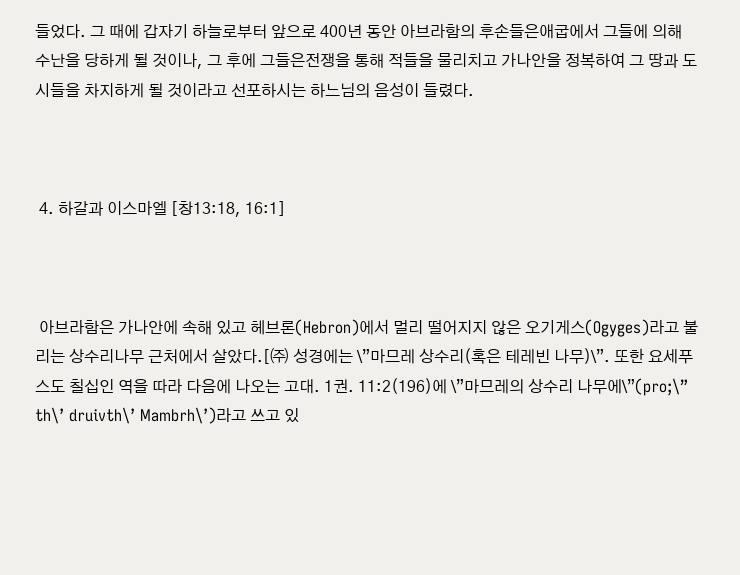들었다. 그 때에 갑자기 하늘로부터 앞으로 400년 동안 아브라함의 후손들은애굽에서 그들에 의해 수난을 당하게 될 것이나, 그 후에 그들은전쟁을 통해 적들을 물리치고 가나안을 정복하여 그 땅과 도시들을 차지하게 될 것이라고 선포하시는 하느님의 음성이 들렸다.



 4. 하갈과 이스마엘 [창13:18, 16:1]



 아브라함은 가나안에 속해 있고 헤브론(Hebron)에서 멀리 떨어지지 않은 오기게스(Ogyges)라고 불리는 상수리나무 근처에서 살았다.[㈜ 성경에는 \”마므레 상수리(혹은 테레빈 나무)\”. 또한 요세푸스도 칠십인 역을 따라 다음에 나오는 고대. 1권. 11:2(196)에 \”마므레의 상수리 나무에\”(pro;\” th\’ druivth\’ Mambrh\’)라고 쓰고 있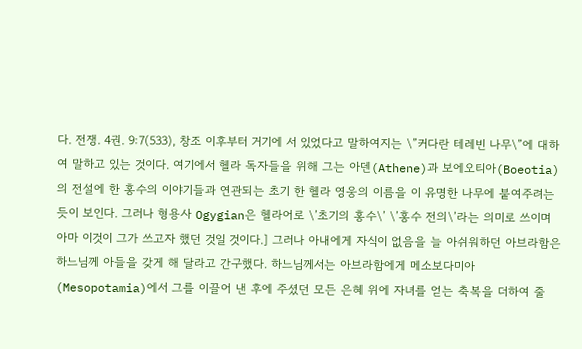다. 전쟁. 4권. 9:7(533), 창조 이후부터 거기에 서 있었다고 말하여지는 \”커다란 테레빈 나무\”에 대하여 말하고 있는 것이다. 여기에서 헬라 독자들을 위해 그는 아덴(Athene)과 보에오티아(Boeotia)의 전설에 한 홍수의 이야기들과 연관되는 초기 한 헬라 영웅의 이름을 이 유명한 나무에 붙여주려는 듯이 보인다. 그러나 형용사 Ogygian은 헬라어로 \’초기의 홍수\’ \’홍수 전의\’라는 의미로 쓰이며 아마 이것이 그가 쓰고자 했던 것일 것이다.] 그러나 아내에게 자식이 없음을 늘 아쉬워하던 아브라함은 하느님께 아들을 갖게 해 달라고 간구했다. 하느님께서는 아브라함에게 메소보다미아(Mesopotamia)에서 그를 이끌어 낸 후에 주셨던 모든 은혜 위에 자녀를 얻는 축복을 더하여 줄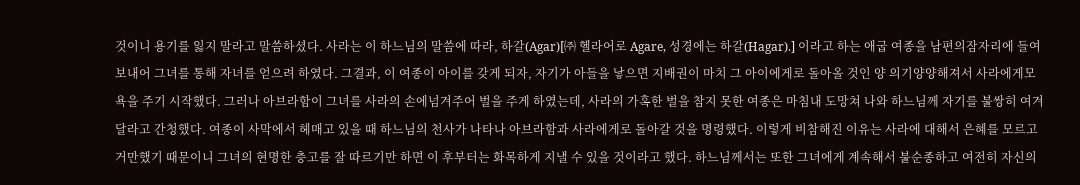것이니 용기를 잃지 말라고 말씀하셨다. 사라는 이 하느님의 말씀에 따라, 하갈(Agar)[㈜ 헬라어로 Agare, 성경에는 하갈(Hagar).] 이라고 하는 애굽 여종을 남편의잠자리에 들여 보내어 그녀를 통해 자녀를 얻으려 하였다. 그결과, 이 여종이 아이를 갖게 되자, 자기가 아들을 낳으면 지배권이 마치 그 아이에게로 돌아올 것인 양 의기양양해져서 사라에게모욕을 주기 시작했다. 그러나 아브라함이 그녀를 사라의 손에넘겨주어 벌을 주게 하였는데, 사라의 가혹한 벌을 참지 못한 여종은 마침내 도망쳐 나와 하느님께 자기를 불쌍히 여겨 달라고 간청했다. 여종이 사막에서 헤매고 있을 때 하느님의 천사가 나타나 아브라함과 사라에게로 돌아갈 것을 명령했다. 이렇게 비참해진 이유는 사라에 대해서 은혜를 모르고 거만했기 때문이니 그녀의 현명한 충고를 잘 따르기만 하면 이 후부터는 화목하게 지낼 수 있을 것이라고 했다. 하느님께서는 또한 그녀에게 계속해서 불순종하고 여전히 자신의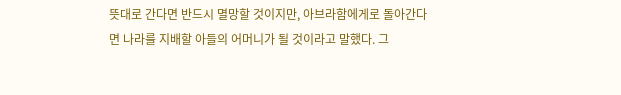뜻대로 간다면 반드시 멸망할 것이지만, 아브라함에게로 돌아간다면 나라를 지배할 아들의 어머니가 될 것이라고 말했다. 그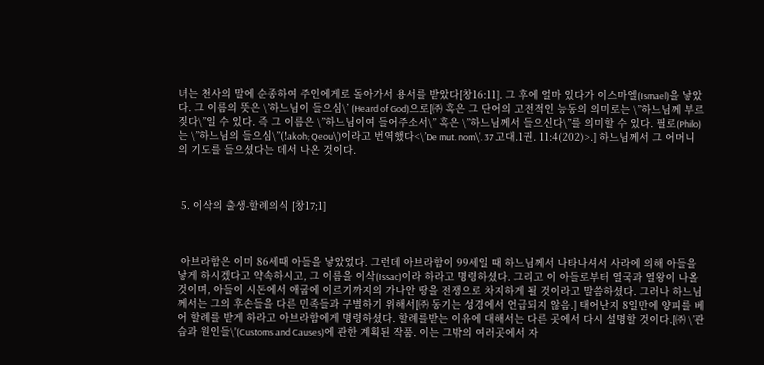녀는 천사의 말에 순종하여 주인에게로 돌아가서 용서를 받았다[창16:11]. 그 후에 얼마 있다가 이스마엘(Ismael)을 낳았다. 그 이름의 뜻은 \’하느님이 들으심\’ (Heard of God)으로[㈜ 혹은 그 단어의 고전적인 능동의 의미로는 \”하느님께 부르짖다\”일 수 있다. 즉 그 이름은 \”하느님이여 들어주소서\” 혹은 \”하느님께서 들으신다\”를 의미할 수 있다. 필로(Philo)는 \”하느님의 들으심\”(!akoh; Qeou\’)이라고 번역했다<\’De mut. nom\’. 37 고대.1권. 11:4(202)>.] 하느님께서 그 어머니의 기도를 들으셨다는 데서 나온 것이다.



 5. 이삭의 출생-할례의식 [창17;1]



 아브라함은 이미 86세때 아들을 낳았었다. 그런데 아브라함이 99세일 때 하느님께서 나타나셔서 사라에 의해 아들을 낳게 하시겠다고 약속하시고, 그 이름을 이삭(Issac)이라 하라고 명령하셨다. 그리고 이 아들로부터 열국과 열왕이 나올 것이며, 아들이 시돈에서 애굽에 이르기까지의 가나안 땅을 전쟁으로 차지하게 될 것이라고 말씀하셨다. 그러나 하느님께서는 그의 후손들을 다른 민족들과 구별하기 위해서[㈜ 동기는 성경에서 언급되지 않음.] 태어난지 8일만에 양피를 베어 할례를 받게 하라고 아브라함에게 명령하셨다. 할례를받는 이유에 대해서는 다른 곳에서 다시 설명할 것이다.[㈜ \’관습과 원인들\'(Customs and Causes)에 관한 계획된 작품. 이는 그밖의 여러곳에서 자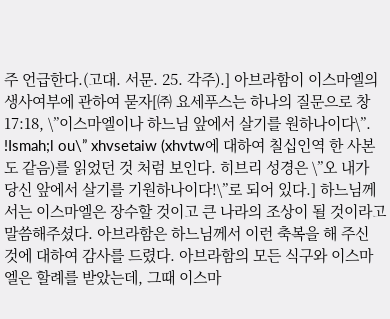주 언급한다.(고대. 서문. 25. 각주).] 아브라함이 이스마엘의 생사여부에 관하여 묻자[㈜ 요세푸스는 하나의 질문으로 창17:18, \”이스마엘이나 하느님 앞에서 살기를 원하나이다\”. !Ismah;l ou\” xhvsetaiw (xhvtw에 대하여 칠십인역 한 사본도 같음)를 읽었던 것 처럼 보인다. 히브리 성경은 \”오 내가 당신 앞에서 살기를 기원하나이다!\”로 되어 있다.] 하느님께서는 이스마엘은 장수할 것이고 큰 나라의 조상이 될 것이라고 말씀해주셨다. 아브라함은 하느님께서 이런 축복을 해 주신 것에 대하여 감사를 드렸다. 아브라함의 모든 식구와 이스마엘은 할례를 받았는데, 그때 이스마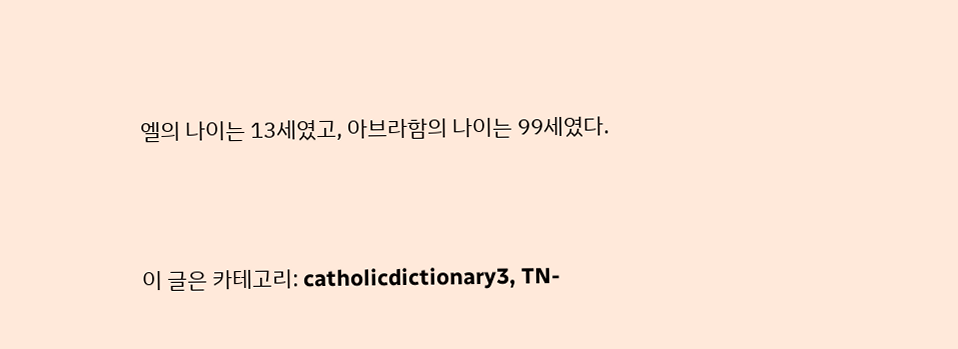엘의 나이는 13세였고, 아브라함의 나이는 99세였다.



이 글은 카테고리: catholicdictionary3, TN-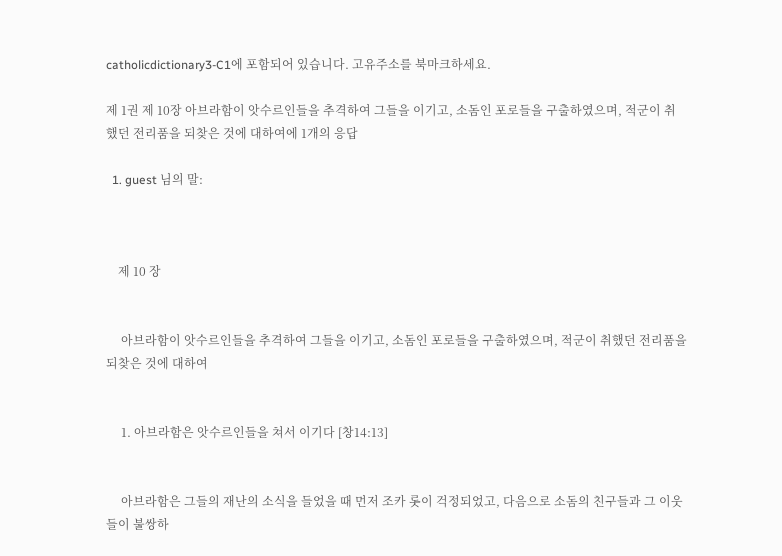catholicdictionary3-C1에 포함되어 있습니다. 고유주소를 북마크하세요.

제 1권 제 10장 아브라함이 앗수르인들을 추격하여 그들을 이기고, 소돔인 포로들을 구출하였으며, 적군이 취했던 전리품을 되찾은 것에 대하여에 1개의 응답

  1. guest 님의 말:



    제 10 장


     아브라함이 앗수르인들을 추격하여 그들을 이기고, 소돔인 포로들을 구출하였으며, 적군이 취했던 전리품을 되찾은 것에 대하여


     1. 아브라함은 앗수르인들을 쳐서 이기다 [창14:13]


     아브라함은 그들의 재난의 소식을 들었을 때 먼저 조카 롯이 걱정되었고, 다음으로 소돔의 친구들과 그 이웃들이 불쌍하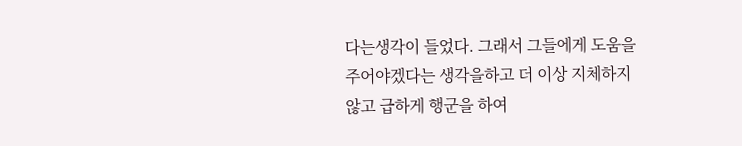다는생각이 들었다. 그래서 그들에게 도움을 주어야겠다는 생각을하고 더 이상 지체하지 않고 급하게 행군을 하여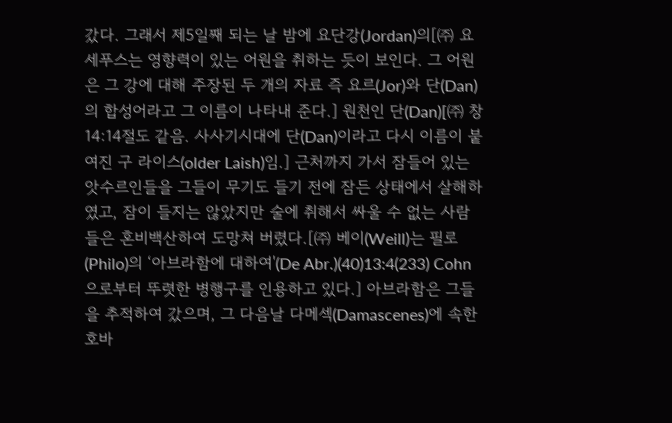갔다. 그래서 제5일째 되는 날 밤에 요단강(Jordan)의[㈜ 요세푸스는 영향력이 있는 어원을 취하는 듯이 보인다. 그 어원은 그 강에 대해 주장된 두 개의 자료 즉 요르(Jor)와 단(Dan)의 합성어라고 그 이름이 나타내 준다.] 원천인 단(Dan)[㈜ 창14:14절도 같음. 사사기시대에 단(Dan)이라고 다시 이름이 붙여진 구 라이스(older Laish)임.] 근처까지 가서 잠들어 있는 앗수르인들을 그들이 무기도 들기 전에 잠든 상태에서 살해하였고, 잠이 들지는 않았지만 술에 취해서 싸울 수 없는 사람들은 혼비백산하여 도망쳐 버렸다.[㈜ 베이(Weill)는 필로(Philo)의 ‘아브라함에 대하여'(De Abr.)(40)13:4(233) Cohn으로부터 뚜렷한 병행구를 인용하고 있다.] 아브라함은 그들을 추적하여 갔으며, 그 다음날 다메섹(Damascenes)에 속한 호바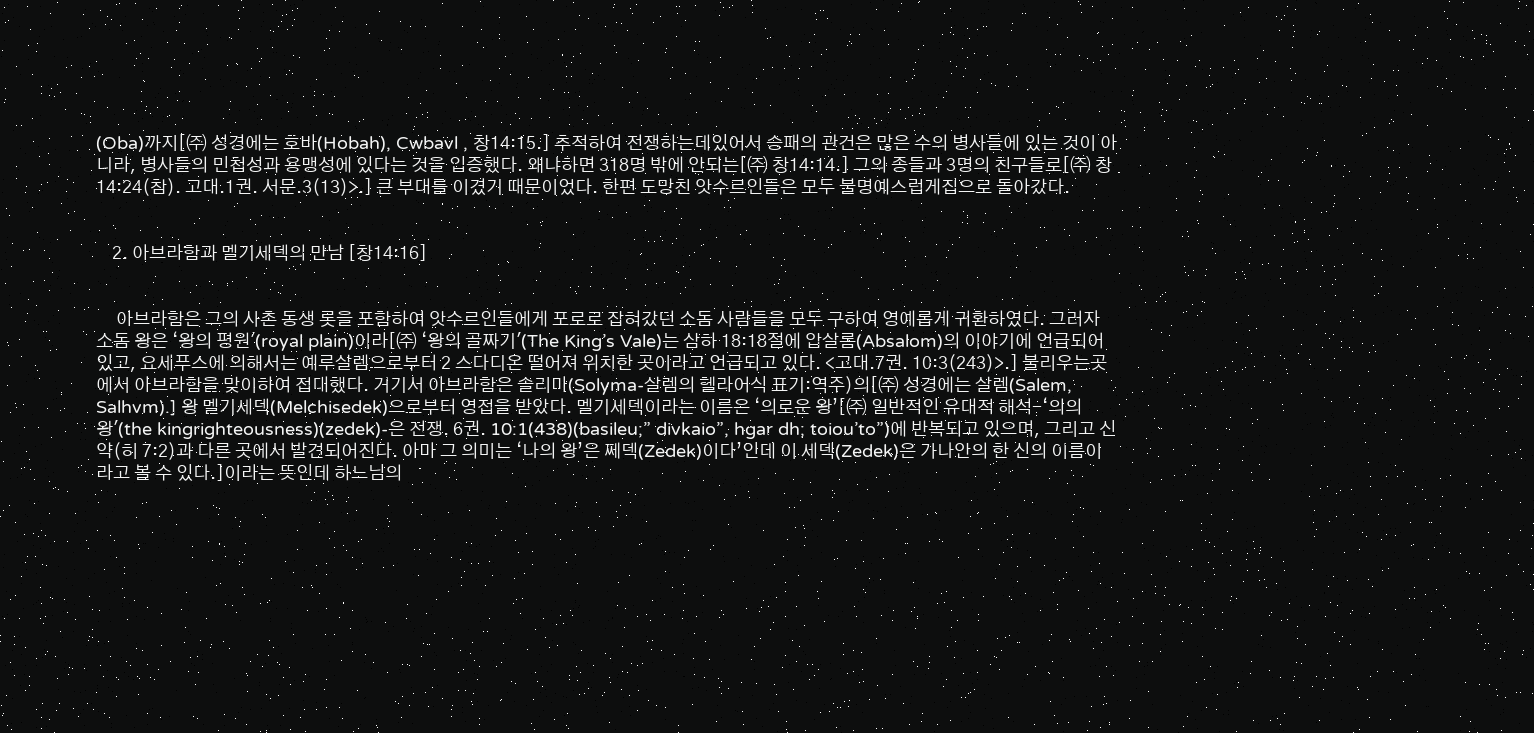(Oba)까지[㈜ 성경에는 호바(Hobah), Cwbavl , 창14:15.] 추적하여 전쟁하는데있어서 승패의 관건은 많은 수의 병사들에 있는 것이 아니라, 병사들의 민첩성과 용맹성에 있다는 것을 입증했다. 왜냐하면 318명 밖에 안되는[㈜ 창14:14.] 그의 종들과 3명의 친구들로[㈜ 창14:24(참). 고대.1권. 서문.3(13)>.] 큰 부대를 이겼기 때문이었다. 한편 도망친 앗수르인들은 모두 불명예스럽게집으로 돌아갔다.


    2. 아브라함과 멜기세덱의 만남 [창14:16]


     아브라함은 그의 사촌 동생 롯을 포함하여 앗수르인들에게 포로로 잡혀갔던 소돔 사람들을 모두 구하여 영예롭게 귀환하였다. 그러자 소돔 왕은 ‘왕의 평원'(royal plain)이라[㈜ ‘왕의 골짜기'(The King’s Vale)는 삼하 18:18절에 압살롬(Absalom)의 이야기에 언급되어 있고, 요세푸스에 의해서는 예루살렘으로부터 2 스다디온 떨어져 위치한 곳이라고 언급되고 있다. <고대.7권. 10:3(243)>.] 불리우는곳에서 아브라함을 맞이하여 접대했다. 거기서 아브라함은 솔리마(Solyma-살렘의 헬라어식 표기:역주)의[㈜ 성경에는 살렘(Salem, Salhvm).] 왕 멜기세덱(Melchisedek)으로부터 영접을 받았다. 멜기세덱이라는 이름은 ‘의로운 왕’[㈜ 일반적인 유대적 해석-‘의의 왕'(the kingrighteousness)(zedek)-은 전쟁. 6권. 10:1(438)(basileu;” divkaio”, hgar dh; toiou’to”)에 반복되고 있으며, 그리고 신약(히 7:2)과 다른 곳에서 발견되어진다. 아마 그 의미는 ‘나의 왕’은 쩨덱(Zedek)이다’인데 이 세덱(Zedek)은 가나안의 한 신의 이름이라고 볼 수 있다.]이라는 뜻인데 하느님의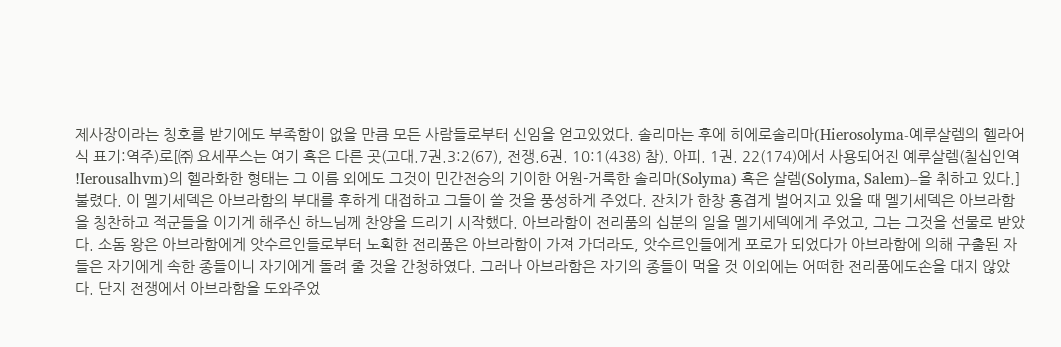제사장이라는 칭호를 받기에도 부족함이 없을 만큼 모든 사람들로부터 신임을 얻고있었다. 솔리마는 후에 히에로솔리마(Hierosolyma-예루살렘의 헬라어식 표기:역주)로[㈜ 요세푸스는 여기 혹은 다른 곳(고대.7권.3:2(67), 전쟁.6권. 10:1(438) 참). 아피. 1권. 22(174)에서 사용되어진 예루살렘(칠십인역 !Ierousalhvm)의 헬라화한 형태는 그 이름 외에도 그것이 민간전승의 기이한 어원-거룩한 솔리마(Solyma) 혹은 살렘(Solyma, Salem)–을 취하고 있다.] 불렸다. 이 멜기세덱은 아브라함의 부대를 후하게 대접하고 그들이 쓸 것을 풍성하게 주었다. 잔치가 한창 흥겹게 벌어지고 있을 때 멜기세덱은 아브라함을 칭찬하고 적군들을 이기게 해주신 하느님께 찬양을 드리기 시작했다. 아브라함이 전리품의 십분의 일을 멜기세덱에게 주었고, 그는 그것을 선물로 받았다. 소돔 왕은 아브라함에게 앗수르인들로부터 노획한 전리품은 아브라함이 가져 가더라도, 앗수르인들에게 포로가 되었다가 아브라함에 의해 구출된 자들은 자기에게 속한 종들이니 자기에게 돌려 줄 것을 간청하였다. 그러나 아브라함은 자기의 종들이 먹을 것 이외에는 어떠한 전리품에도손을 대지 않았다. 단지 전쟁에서 아브라함을 도와주었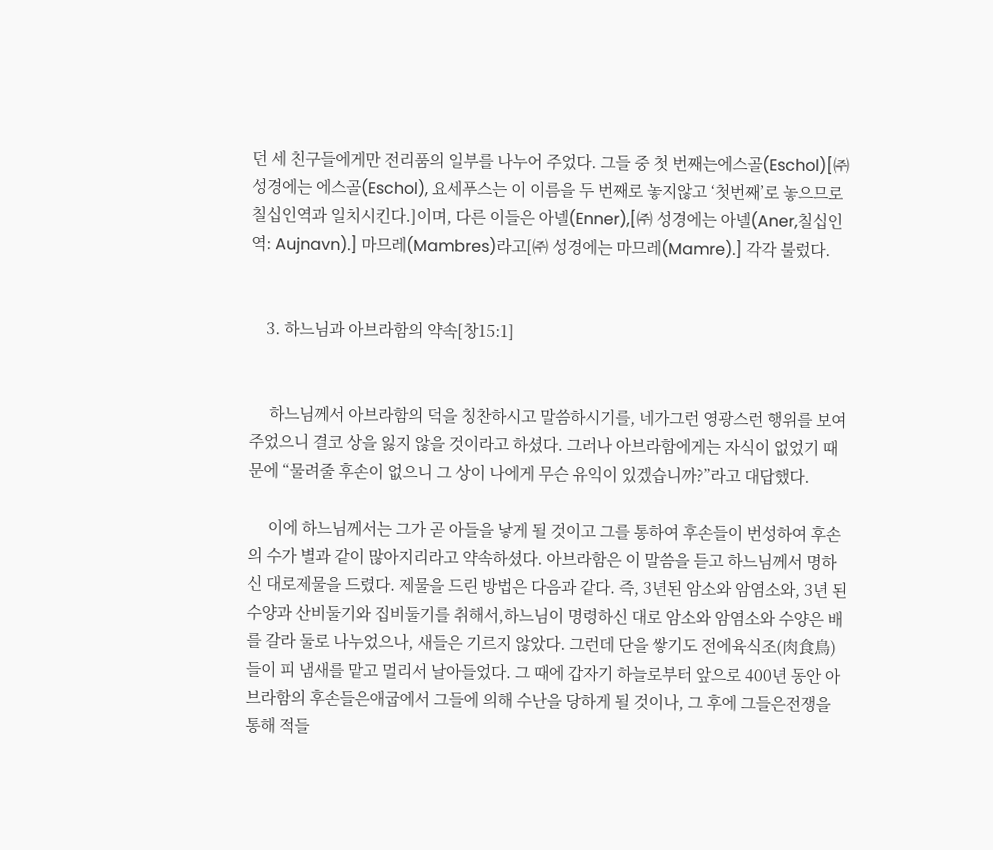던 세 친구들에게만 전리품의 일부를 나누어 주었다. 그들 중 첫 번째는에스골(Eschol)[㈜ 성경에는 에스골(Eschol), 요세푸스는 이 이름을 두 번째로 놓지않고 ‘첫번째’로 놓으므로 칠십인역과 일치시킨다.]이며, 다른 이들은 아넬(Enner),[㈜ 성경에는 아넬(Aner,칠십인역: Aujnavn).] 마므레(Mambres)라고[㈜ 성경에는 마므레(Mamre).] 각각 불렀다.


    3. 하느님과 아브라함의 약속[창15:1]


     하느님께서 아브라함의 덕을 칭찬하시고 말씀하시기를, 네가그런 영광스런 행위를 보여주었으니 결코 상을 잃지 않을 것이라고 하셨다. 그러나 아브라함에게는 자식이 없었기 때문에 “물려줄 후손이 없으니 그 상이 나에게 무슨 유익이 있겠습니까?”라고 대답했다.

     이에 하느님께서는 그가 곧 아들을 낳게 될 것이고 그를 통하여 후손들이 번성하여 후손의 수가 별과 같이 많아지리라고 약속하셨다. 아브라함은 이 말씀을 듣고 하느님께서 명하신 대로제물을 드렸다. 제물을 드린 방법은 다음과 같다. 즉, 3년된 암소와 암염소와, 3년 된 수양과 산비둘기와 집비둘기를 취해서,하느님이 명령하신 대로 암소와 암염소와 수양은 배를 갈라 둘로 나누었으나, 새들은 기르지 않았다. 그런데 단을 쌓기도 전에육식조(肉食鳥)들이 피 냄새를 맡고 멀리서 날아들었다. 그 때에 갑자기 하늘로부터 앞으로 400년 동안 아브라함의 후손들은애굽에서 그들에 의해 수난을 당하게 될 것이나, 그 후에 그들은전쟁을 통해 적들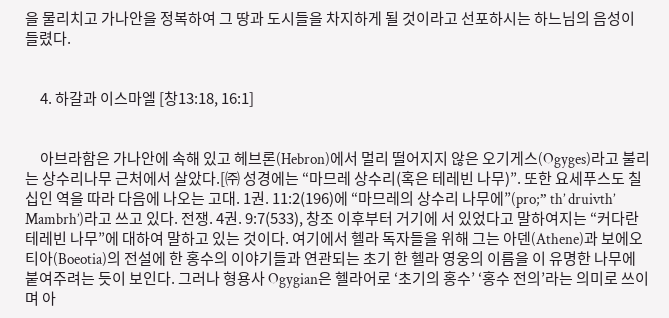을 물리치고 가나안을 정복하여 그 땅과 도시들을 차지하게 될 것이라고 선포하시는 하느님의 음성이 들렸다.


     4. 하갈과 이스마엘 [창13:18, 16:1]


     아브라함은 가나안에 속해 있고 헤브론(Hebron)에서 멀리 떨어지지 않은 오기게스(Ogyges)라고 불리는 상수리나무 근처에서 살았다.[㈜ 성경에는 “마므레 상수리(혹은 테레빈 나무)”. 또한 요세푸스도 칠십인 역을 따라 다음에 나오는 고대. 1권. 11:2(196)에 “마므레의 상수리 나무에”(pro;” th’ druivth’ Mambrh’)라고 쓰고 있다. 전쟁. 4권. 9:7(533), 창조 이후부터 거기에 서 있었다고 말하여지는 “커다란 테레빈 나무”에 대하여 말하고 있는 것이다. 여기에서 헬라 독자들을 위해 그는 아덴(Athene)과 보에오티아(Boeotia)의 전설에 한 홍수의 이야기들과 연관되는 초기 한 헬라 영웅의 이름을 이 유명한 나무에 붙여주려는 듯이 보인다. 그러나 형용사 Ogygian은 헬라어로 ‘초기의 홍수’ ‘홍수 전의’라는 의미로 쓰이며 아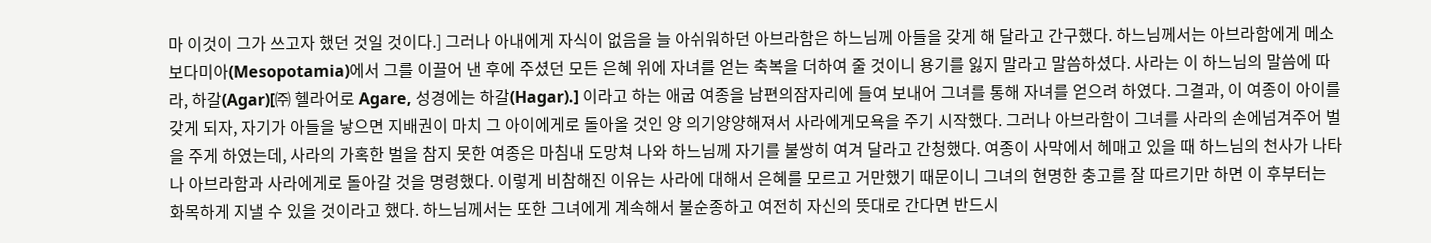마 이것이 그가 쓰고자 했던 것일 것이다.] 그러나 아내에게 자식이 없음을 늘 아쉬워하던 아브라함은 하느님께 아들을 갖게 해 달라고 간구했다. 하느님께서는 아브라함에게 메소보다미아(Mesopotamia)에서 그를 이끌어 낸 후에 주셨던 모든 은혜 위에 자녀를 얻는 축복을 더하여 줄 것이니 용기를 잃지 말라고 말씀하셨다. 사라는 이 하느님의 말씀에 따라, 하갈(Agar)[㈜ 헬라어로 Agare, 성경에는 하갈(Hagar).] 이라고 하는 애굽 여종을 남편의잠자리에 들여 보내어 그녀를 통해 자녀를 얻으려 하였다. 그결과, 이 여종이 아이를 갖게 되자, 자기가 아들을 낳으면 지배권이 마치 그 아이에게로 돌아올 것인 양 의기양양해져서 사라에게모욕을 주기 시작했다. 그러나 아브라함이 그녀를 사라의 손에넘겨주어 벌을 주게 하였는데, 사라의 가혹한 벌을 참지 못한 여종은 마침내 도망쳐 나와 하느님께 자기를 불쌍히 여겨 달라고 간청했다. 여종이 사막에서 헤매고 있을 때 하느님의 천사가 나타나 아브라함과 사라에게로 돌아갈 것을 명령했다. 이렇게 비참해진 이유는 사라에 대해서 은혜를 모르고 거만했기 때문이니 그녀의 현명한 충고를 잘 따르기만 하면 이 후부터는 화목하게 지낼 수 있을 것이라고 했다. 하느님께서는 또한 그녀에게 계속해서 불순종하고 여전히 자신의 뜻대로 간다면 반드시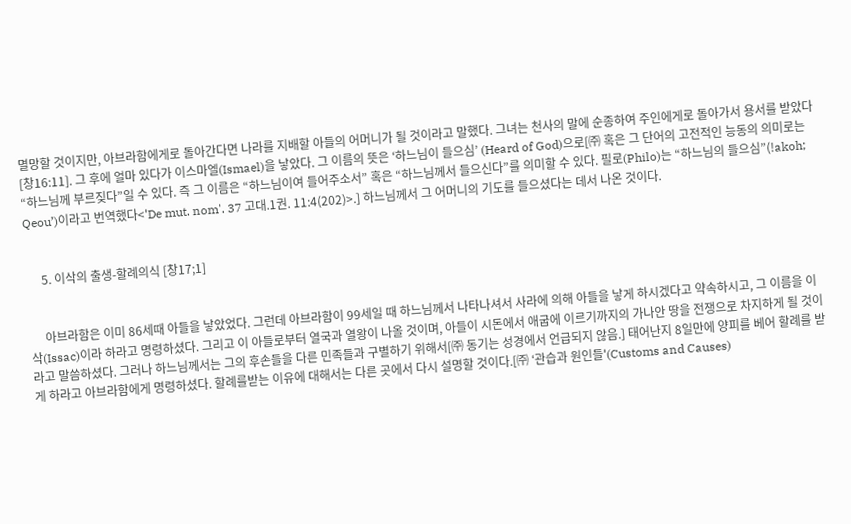멸망할 것이지만, 아브라함에게로 돌아간다면 나라를 지배할 아들의 어머니가 될 것이라고 말했다. 그녀는 천사의 말에 순종하여 주인에게로 돌아가서 용서를 받았다[창16:11]. 그 후에 얼마 있다가 이스마엘(Ismael)을 낳았다. 그 이름의 뜻은 ‘하느님이 들으심’ (Heard of God)으로[㈜ 혹은 그 단어의 고전적인 능동의 의미로는 “하느님께 부르짖다”일 수 있다. 즉 그 이름은 “하느님이여 들어주소서” 혹은 “하느님께서 들으신다”를 의미할 수 있다. 필로(Philo)는 “하느님의 들으심”(!akoh; Qeou’)이라고 번역했다<'De mut. nom'. 37 고대.1권. 11:4(202)>.] 하느님께서 그 어머니의 기도를 들으셨다는 데서 나온 것이다.


     5. 이삭의 출생-할례의식 [창17;1]


     아브라함은 이미 86세때 아들을 낳았었다. 그런데 아브라함이 99세일 때 하느님께서 나타나셔서 사라에 의해 아들을 낳게 하시겠다고 약속하시고, 그 이름을 이삭(Issac)이라 하라고 명령하셨다. 그리고 이 아들로부터 열국과 열왕이 나올 것이며, 아들이 시돈에서 애굽에 이르기까지의 가나안 땅을 전쟁으로 차지하게 될 것이라고 말씀하셨다. 그러나 하느님께서는 그의 후손들을 다른 민족들과 구별하기 위해서[㈜ 동기는 성경에서 언급되지 않음.] 태어난지 8일만에 양피를 베어 할례를 받게 하라고 아브라함에게 명령하셨다. 할례를받는 이유에 대해서는 다른 곳에서 다시 설명할 것이다.[㈜ ‘관습과 원인들'(Customs and Causes)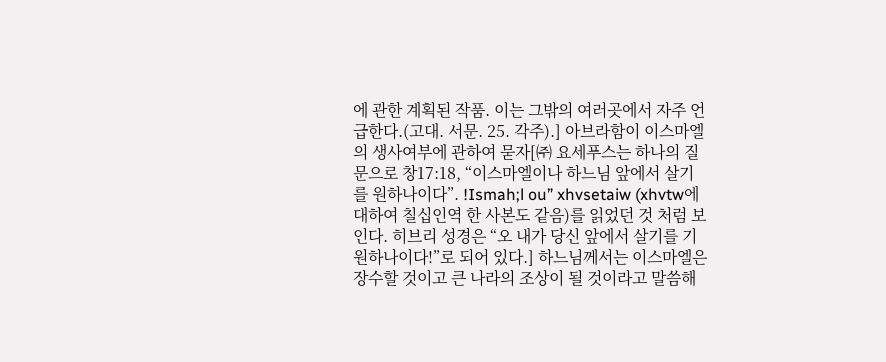에 관한 계획된 작품. 이는 그밖의 여러곳에서 자주 언급한다.(고대. 서문. 25. 각주).] 아브라함이 이스마엘의 생사여부에 관하여 묻자[㈜ 요세푸스는 하나의 질문으로 창17:18, “이스마엘이나 하느님 앞에서 살기를 원하나이다”. !Ismah;l ou” xhvsetaiw (xhvtw에 대하여 칠십인역 한 사본도 같음)를 읽었던 것 처럼 보인다. 히브리 성경은 “오 내가 당신 앞에서 살기를 기원하나이다!”로 되어 있다.] 하느님께서는 이스마엘은 장수할 것이고 큰 나라의 조상이 될 것이라고 말씀해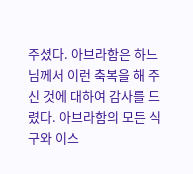주셨다. 아브라함은 하느님께서 이런 축복을 해 주신 것에 대하여 감사를 드렸다. 아브라함의 모든 식구와 이스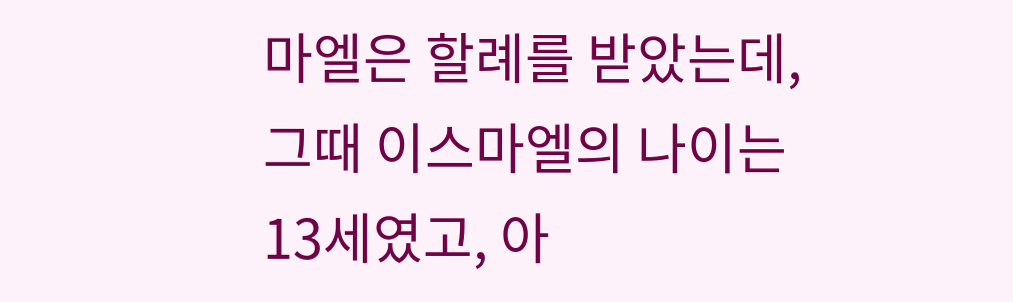마엘은 할례를 받았는데, 그때 이스마엘의 나이는 13세였고, 아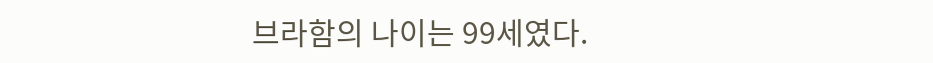브라함의 나이는 99세였다.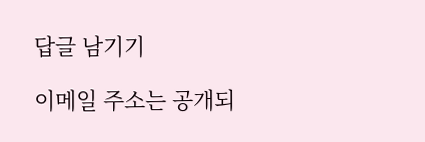답글 남기기

이메일 주소는 공개되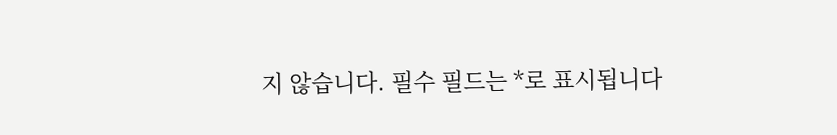지 않습니다. 필수 필드는 *로 표시됩니다